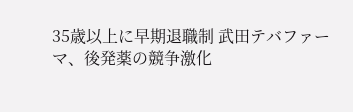35歳以上に早期退職制 武田テバファーマ、後発薬の競争激化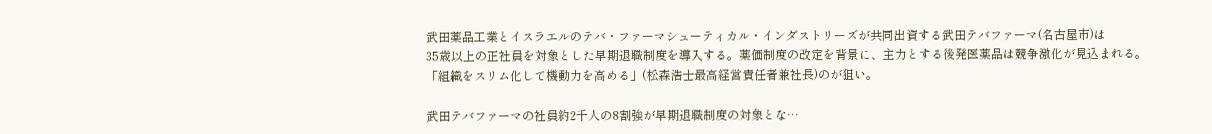武田薬品工業とイスラエルのテバ・ファーマシューティカル・インダストリーズが共同出資する武田テバファーマ(名古屋市)は
35歳以上の正社員を対象とした早期退職制度を導入する。薬価制度の改定を背景に、主力とする後発医薬品は競争激化が見込まれる。
「組織をスリム化して機動力を高める」(松森浩士最高経営責任者兼社長)のが狙い。

武田テバファーマの社員約2千人の8割強が早期退職制度の対象とな…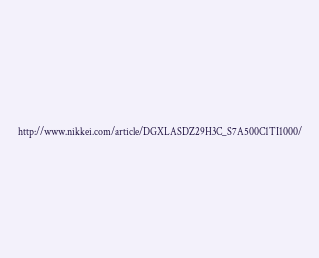http://www.nikkei.com/article/DGXLASDZ29H3C_S7A500C1TI1000/